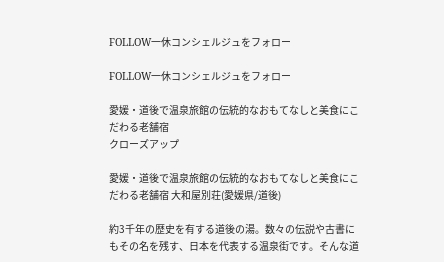FOLLOW一休コンシェルジュをフォロー

FOLLOW一休コンシェルジュをフォロー

愛媛・道後で温泉旅館の伝統的なおもてなしと美食にこだわる老舗宿
クローズアップ

愛媛・道後で温泉旅館の伝統的なおもてなしと美食にこだわる老舗宿 大和屋別荘(愛媛県/道後)

約3千年の歴史を有する道後の湯。数々の伝説や古書にもその名を残す、日本を代表する温泉街です。そんな道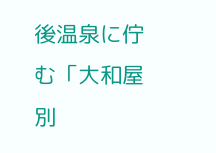後温泉に佇む「大和屋別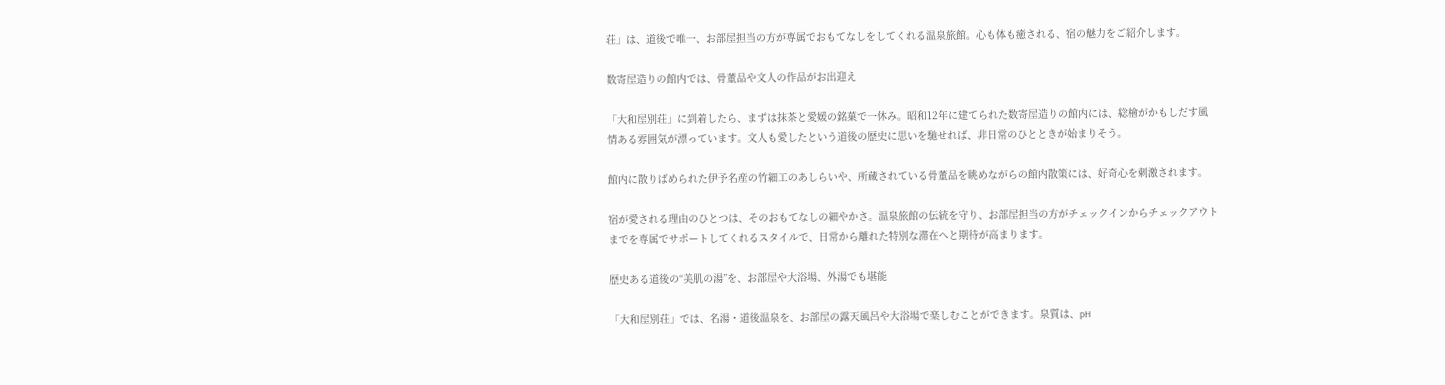荘」は、道後で唯一、お部屋担当の方が専属でおもてなしをしてくれる温泉旅館。心も体も癒される、宿の魅力をご紹介します。

数寄屋造りの館内では、骨董品や文人の作品がお出迎え

「大和屋別荘」に到着したら、まずは抹茶と愛媛の銘菓で一休み。昭和12年に建てられた数寄屋造りの館内には、総檜がかもしだす風情ある雰囲気が漂っています。文人も愛したという道後の歴史に思いを馳せれば、非日常のひとときが始まりそう。

館内に散りばめられた伊予名産の竹細工のあしらいや、所蔵されている骨董品を眺めながらの館内散策には、好奇心を刺激されます。

宿が愛される理由のひとつは、そのおもてなしの細やかさ。温泉旅館の伝統を守り、お部屋担当の方がチェックインからチェックアウトまでを専属でサポートしてくれるスタイルで、日常から離れた特別な滞在へと期待が高まります。

歴史ある道後の“美肌の湯”を、お部屋や大浴場、外湯でも堪能

「大和屋別荘」では、名湯・道後温泉を、お部屋の露天風呂や大浴場で楽しむことができます。泉質は、pH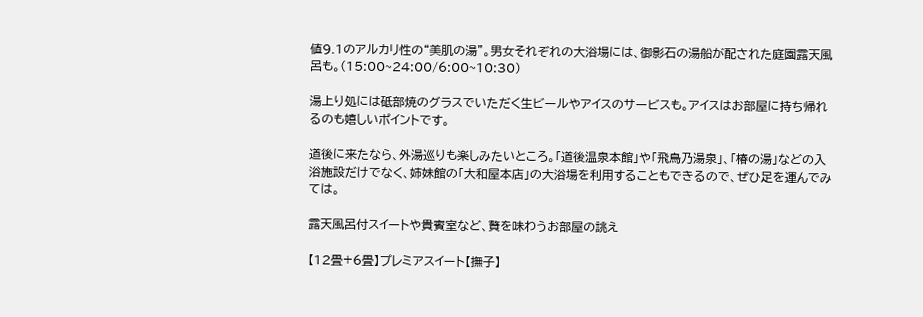値9.1のアルカリ性の“美肌の湯”。男女それぞれの大浴場には、御影石の湯船が配された庭園露天風呂も。(15:00~24:00/6:00~10:30)

湯上り処には砥部焼のグラスでいただく生ビールやアイスのサービスも。アイスはお部屋に持ち帰れるのも嬉しいポイントです。

道後に来たなら、外湯巡りも楽しみたいところ。「道後温泉本館」や「飛鳥乃湯泉」、「椿の湯」などの入浴施設だけでなく、姉妹館の「大和屋本店」の大浴場を利用することもできるので、ぜひ足を運んでみては。

露天風呂付スイートや貴賓室など、贅を味わうお部屋の誂え

【12畳+6畳】プレミアスイート【撫子】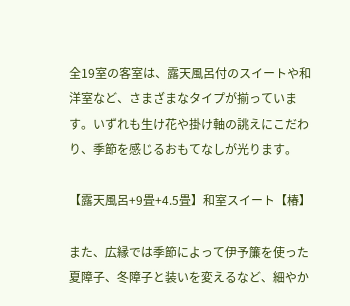全19室の客室は、露天風呂付のスイートや和洋室など、さまざまなタイプが揃っています。いずれも生け花や掛け軸の誂えにこだわり、季節を感じるおもてなしが光ります。

【露天風呂+9畳+4.5畳】和室スイート【椿】

また、広縁では季節によって伊予簾を使った夏障子、冬障子と装いを変えるなど、細やか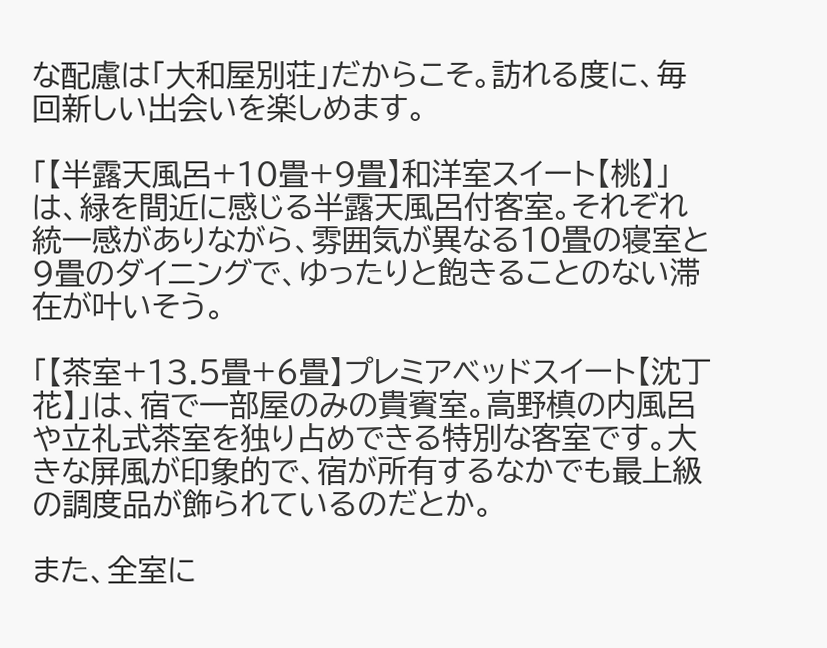な配慮は「大和屋別荘」だからこそ。訪れる度に、毎回新しい出会いを楽しめます。

「【半露天風呂+10畳+9畳】和洋室スイート【桃】」は、緑を間近に感じる半露天風呂付客室。それぞれ統一感がありながら、雰囲気が異なる10畳の寝室と9畳のダイニングで、ゆったりと飽きることのない滞在が叶いそう。

「【茶室+13.5畳+6畳】プレミアベッドスイート【沈丁花】」は、宿で一部屋のみの貴賓室。高野槙の内風呂や立礼式茶室を独り占めできる特別な客室です。大きな屏風が印象的で、宿が所有するなかでも最上級の調度品が飾られているのだとか。

また、全室に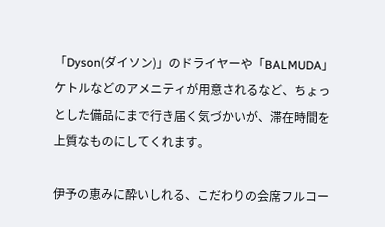「Dyson(ダイソン)」のドライヤーや「BALMUDA」ケトルなどのアメニティが用意されるなど、ちょっとした備品にまで行き届く気づかいが、滞在時間を上質なものにしてくれます。

伊予の恵みに酔いしれる、こだわりの会席フルコー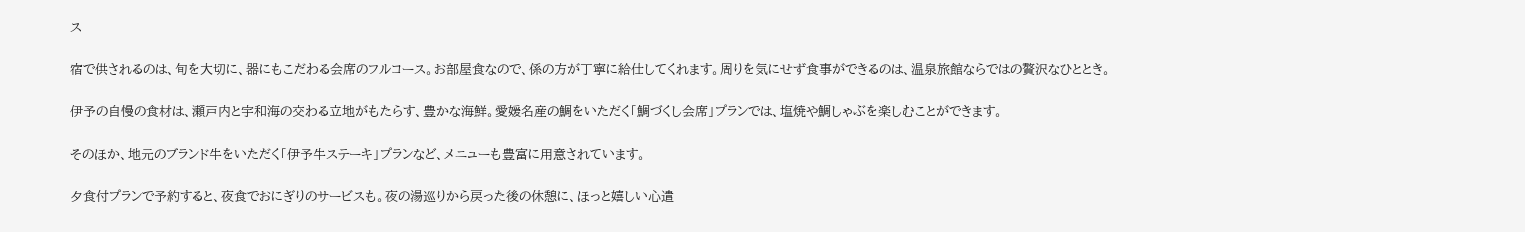ス

宿で供されるのは、旬を大切に、器にもこだわる会席のフルコース。お部屋食なので、係の方が丁寧に給仕してくれます。周りを気にせず食事ができるのは、温泉旅館ならではの贅沢なひととき。

伊予の自慢の食材は、瀬戸内と宇和海の交わる立地がもたらす、豊かな海鮮。愛媛名産の鯛をいただく「鯛づくし会席」プランでは、塩焼や鯛しゃぶを楽しむことができます。

そのほか、地元のブランド牛をいただく「伊予牛ステーキ」プランなど、メニューも豊富に用意されています。

夕食付プランで予約すると、夜食でおにぎりのサービスも。夜の湯巡りから戻った後の休憩に、ほっと嬉しい心遣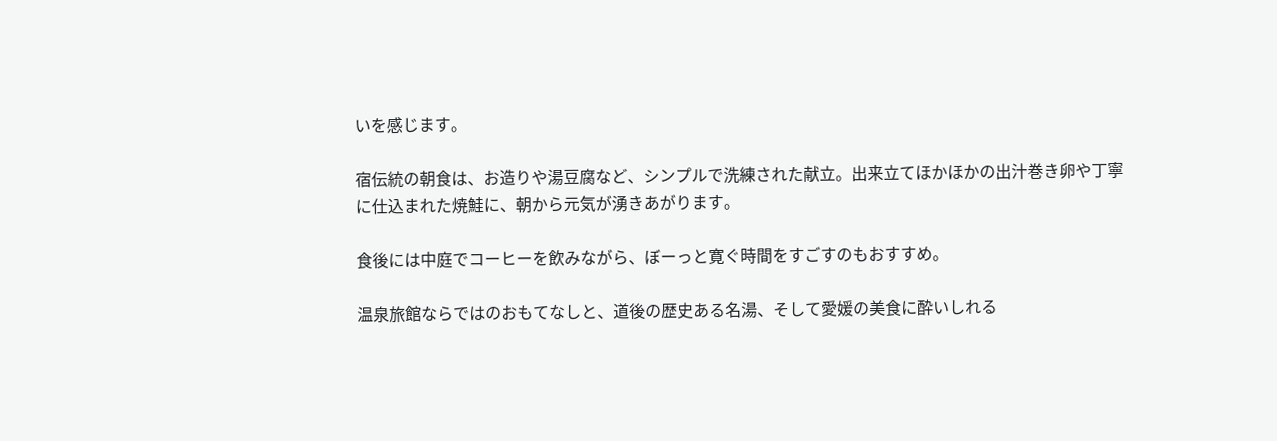いを感じます。

宿伝統の朝食は、お造りや湯豆腐など、シンプルで洗練された献立。出来立てほかほかの出汁巻き卵や丁寧に仕込まれた焼鮭に、朝から元気が湧きあがります。

食後には中庭でコーヒーを飲みながら、ぼーっと寛ぐ時間をすごすのもおすすめ。

温泉旅館ならではのおもてなしと、道後の歴史ある名湯、そして愛媛の美食に酔いしれる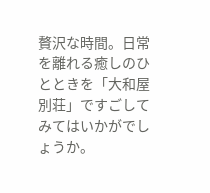贅沢な時間。日常を離れる癒しのひとときを「大和屋別荘」ですごしてみてはいかがでしょうか。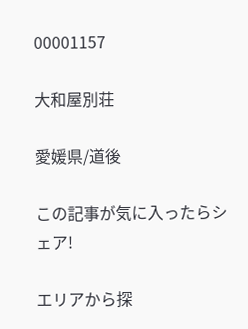00001157

大和屋別荘

愛媛県/道後

この記事が気に入ったらシェア!

エリアから探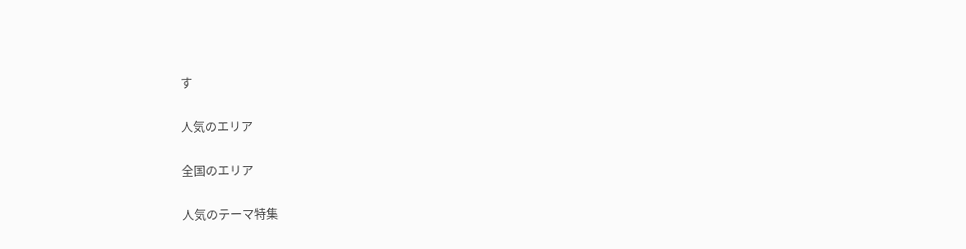す

人気のエリア

全国のエリア

人気のテーマ特集